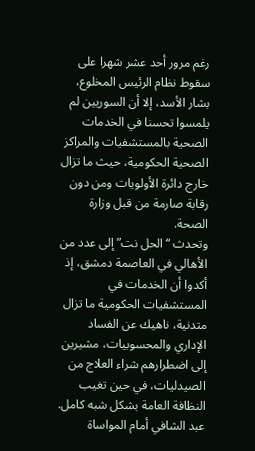رغم مرور أحد عشر شهرا على سقوط نظام الرئيس المخلوع، بشار الأسد، إلا أن السوريين لم يلمسوا تحسنا في الخدمات الصحية بالمستشفيات والمراكز الصحية الحكومية، حيث ما تزال خارج دائرة الأولويات ومن دون رقابة صارمة من قبل وزارة الصحة.
وتحدث “الحل نت” إلى عدد من الأهالي في العاصمة دمشق، إذ أكدوا أن الخدمات في المستشفيات الحكومية ما تزال متدنية، ناهيك عن الفساد الإداري والمحسوبيات، مشيرين إلى اضطرارهم شراء العلاج من الصيدليات، في حين تغيب النظافة العامة بشكل شبه كامل.
عبد الشافي أمام المواساة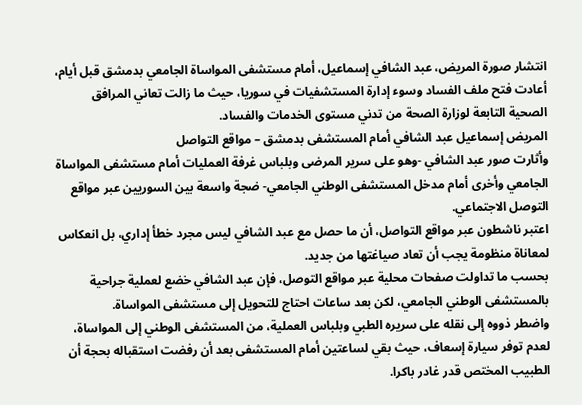انتشار صورة المريض، عبد الشافي إسماعيل، أمام مستشفى المواساة الجامعي بدمشق قبل أيام، أعادت فتح ملف الفساد وسوء إدارة المستشفيات في سوريا، حيث ما زالت تعاني المرافق الصحية التابعة لوزارة الصحة من تدني مستوى الخدمات والفساد.
المريض إسماعيل عبد الشافي أمام المستشفى بدمشق – مواقع التواصل
وأثارت صور عبد الشافي -وهو على سرير المرضى وبلباس غرفة العمليات أمام مستشفى المواساة الجامعي وأخرى أمام مدخل المستشفى الوطني الجامعي- ضجة واسعة بين السوريين عبر مواقع التوصل الاجتماعي.
اعتبر ناشطون عبر مواقع التواصل، أن ما حصل مع عبد الشافي ليس مجرد خطأ إداري، بل انعكاس لمعاناة منظومة يجب أن تعاد صياغتها من جديد.
بحسب ما تداولت صفحات محلية عبر مواقع التوصل، فإن عبد الشافي خضع لعملية جراحية بالمستشفى الوطني الجامعي، لكن بعد ساعات احتاج للتحويل إلى مستشفى المواساة.
واضطر ذووه إلى نقله على سريره الطبي وبلباس العملية، من المستشفى الوطني إلى المواساة، لعدم توفر سيارة إسعاف، حيث بقي لساعتين أمام المستشفى بعد أن رفضت استقباله بحجة أن الطبيب المختص قدر غادر باكرا.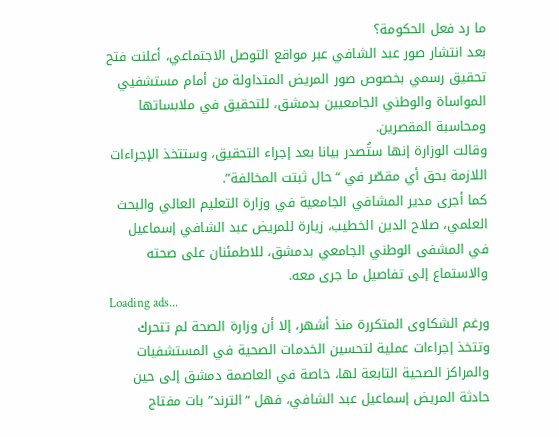ما رد فعل الحكومة؟
بعد انتشار صور عبد الشافي عبر مواقع التوصل الاجتماعي، أعلنت فتح تحقيق رسمي بخصوص صور المريض المتداولة من أمام مستشفيي المواساة والوطني الجامعيين بدمشق، للتحقيق في ملابساتها ومحاسبة المقصرين.
وقالت الوزارة إنها ستُصدر بيانا بعد إجراء التحقيق، وستتخذ الإجراءات اللازمة بحق أي مقصّر في “حال ثبتت المخالفة”.
كما أجرى مدير المشافي الجامعية في وزارة التعليم العالي والبحث العلمي، صلاح الدين الخطيب، زيارة للمريض عبد الشافي إسماعيل في المشفى الوطني الجامعي بدمشق، للاطمئنان على صحته والاستماع إلى تفاصيل ما جرى معه.
Loading ads...
ورغم الشكاوى المتكررة منذ أشهر، إلا أن وزارة الصحة لم تتحرك وتتخذ إجراءات عملية لتحسين الخدمات الصحية في المستشفيات والمراكز الصحية التابعة لها، خاصة في العاصمة دمشق إلى حين حادثة المريض إسماعيل عبد الشافي، فهل “الترند” بات مفتاح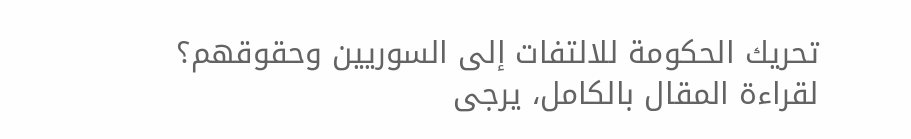تحريك الحكومة للالتفات إلى السوريين وحقوقهم؟
لقراءة المقال بالكامل، يرجى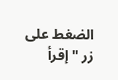الضغط على زر "إقرأ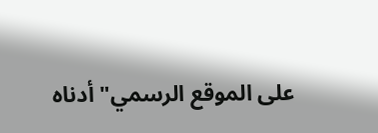على الموقع الرسمي" أدناه